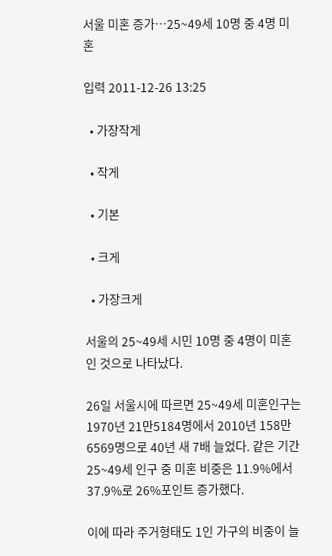서울 미혼 증가…25~49세 10명 중 4명 미혼

입력 2011-12-26 13:25

  • 가장작게

  • 작게

  • 기본

  • 크게

  • 가장크게

서울의 25~49세 시민 10명 중 4명이 미혼인 것으로 나타났다.

26일 서울시에 따르면 25~49세 미혼인구는 1970년 21만5184명에서 2010년 158만6569명으로 40년 새 7배 늘었다. 같은 기간 25~49세 인구 중 미혼 비중은 11.9%에서 37.9%로 26%포인트 증가했다.

이에 따라 주거형태도 1인 가구의 비중이 늘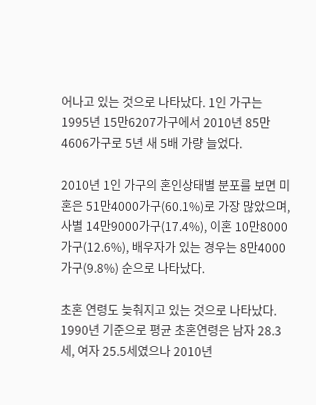어나고 있는 것으로 나타났다. 1인 가구는 1995년 15만6207가구에서 2010년 85만4606가구로 5년 새 5배 가량 늘었다.

2010년 1인 가구의 혼인상태별 분포를 보면 미혼은 51만4000가구(60.1%)로 가장 많았으며, 사별 14만9000가구(17.4%), 이혼 10만8000가구(12.6%), 배우자가 있는 경우는 8만4000가구(9.8%) 순으로 나타났다.

초혼 연령도 늦춰지고 있는 것으로 나타났다. 1990년 기준으로 평균 초혼연령은 남자 28.3세, 여자 25.5세였으나 2010년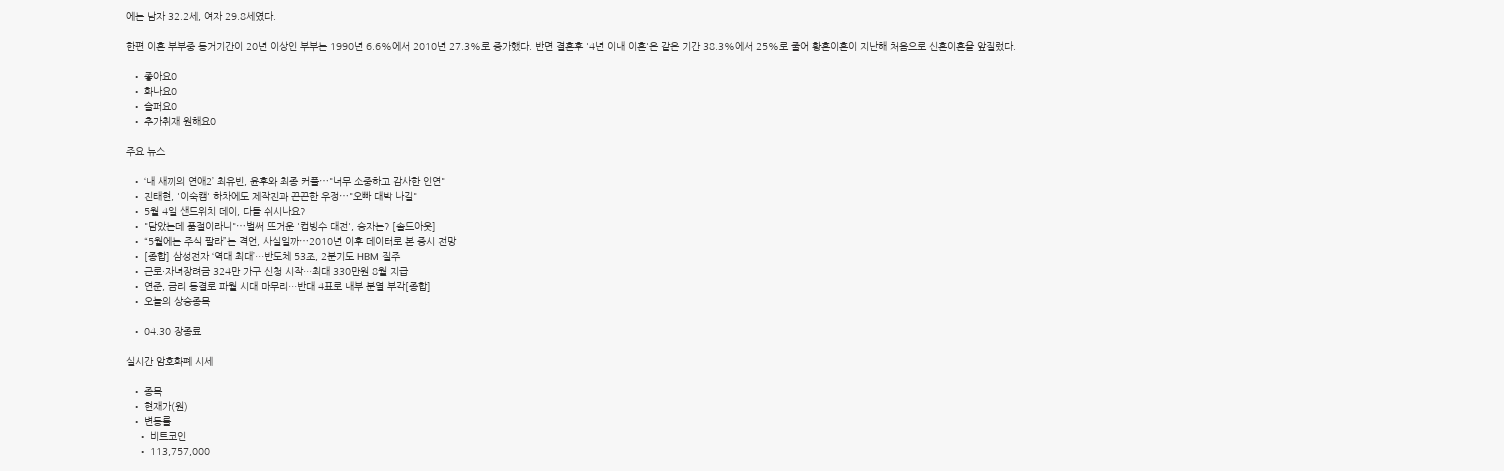에는 남자 32.2세, 여자 29.8세였다.

한편 이혼 부부중 동거기간이 20년 이상인 부부는 1990년 6.6%에서 2010년 27.3%로 증가했다. 반면 결혼후 '4년 이내 이혼'은 같은 기간 38.3%에서 25%로 줄어 황혼이혼이 지난해 처음으로 신혼이혼을 앞질렀다.

  • 좋아요0
  • 화나요0
  • 슬퍼요0
  • 추가취재 원해요0

주요 뉴스

  • ‘내 새끼의 연애2’ 최유빈, 윤후와 최종 커플⋯"너무 소중하고 감사한 인연"
  • 진태현, '이숙캠' 하차에도 제작진과 끈끈한 우정⋯"오빠 대박 나길"
  • 5월 4일 샌드위치 데이, 다들 쉬시나요?
  • "담았는데 품절이라니"⋯벌써 뜨거운 '컵빙수 대전', 승자는? [솔드아웃]
  • “5월에는 주식 팔라”는 격언, 사실일까⋯2010년 이후 데이터로 본 증시 전망
  • [종합] 삼성전자 ‘역대 최대’…반도체 53조, 2분기도 HBM 질주
  • 근로·자녀장려금 324만 가구 신청 시작…최대 330만원 8월 지급
  • 연준, 금리 동결로 파월 시대 마무리…반대 4표로 내부 분열 부각[종합]
  • 오늘의 상승종목

  • 04.30 장종료

실시간 암호화폐 시세

  • 종목
  • 현재가(원)
  • 변동률
    • 비트코인
    • 113,757,000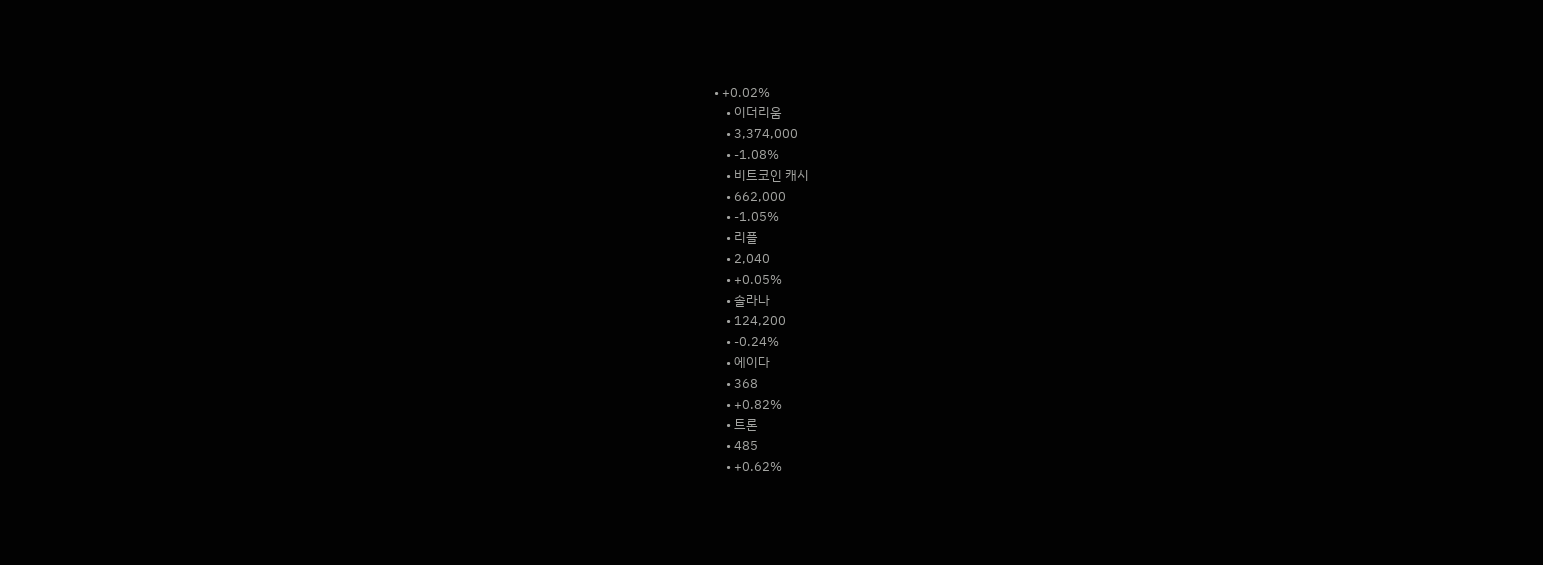• +0.02%
    • 이더리움
    • 3,374,000
    • -1.08%
    • 비트코인 캐시
    • 662,000
    • -1.05%
    • 리플
    • 2,040
    • +0.05%
    • 솔라나
    • 124,200
    • -0.24%
    • 에이다
    • 368
    • +0.82%
    • 트론
    • 485
    • +0.62%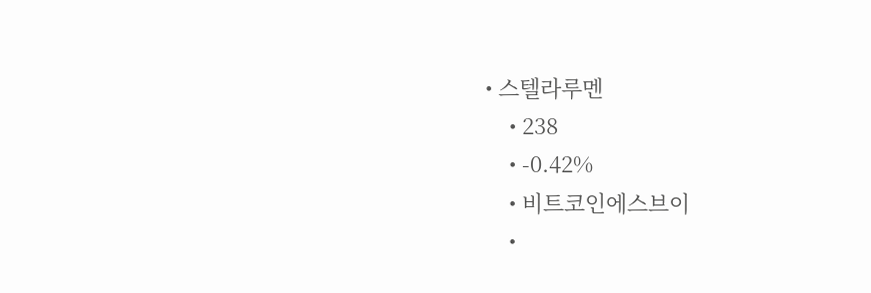• 스텔라루멘
    • 238
    • -0.42%
    • 비트코인에스브이
    •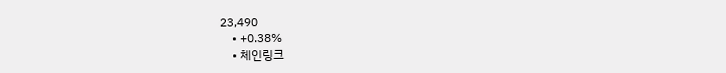23,490
    • +0.38%
    • 체인링크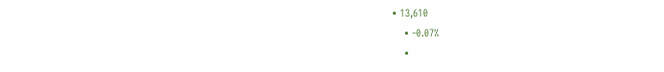• 13,610
    • -0.07%
    •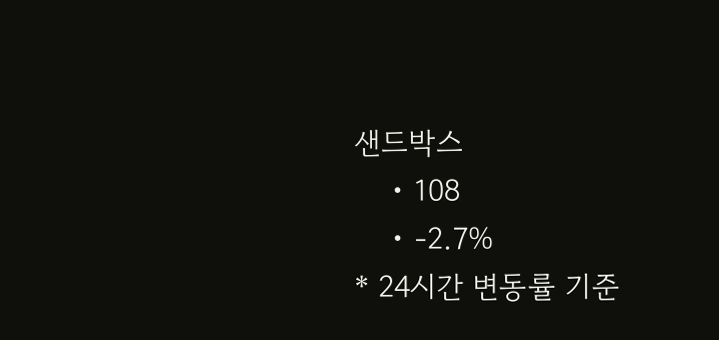샌드박스
    • 108
    • -2.7%
* 24시간 변동률 기준